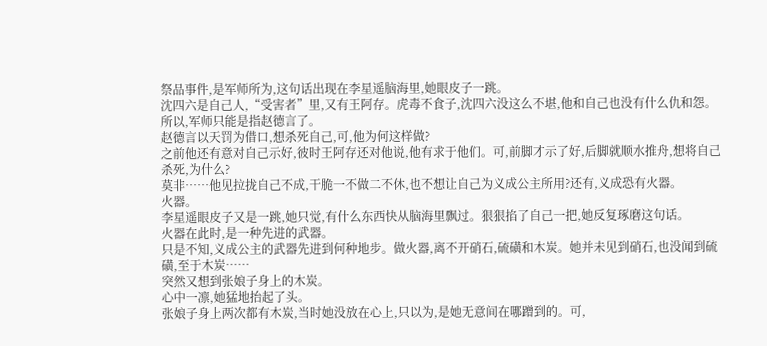祭品事件,是军师所为,这句话出现在李星遥脑海里,她眼皮子一跳。
沈四六是自己人,“受害者”里,又有王阿存。虎毒不食子,沈四六没这么不堪,他和自己也没有什么仇和怨。
所以,军师只能是指赵德言了。
赵德言以天罚为借口,想杀死自己,可,他为何这样做?
之前他还有意对自己示好,彼时王阿存还对他说,他有求于他们。可,前脚才示了好,后脚就顺水推舟,想将自己杀死,为什么?
莫非……他见拉拢自己不成,干脆一不做二不休,也不想让自己为义成公主所用?还有,义成恐有火器。
火器。
李星遥眼皮子又是一跳,她只觉,有什么东西快从脑海里飘过。狠狠掐了自己一把,她反复琢磨这句话。
火器在此时,是一种先进的武器。
只是不知,义成公主的武器先进到何种地步。做火器,离不开硝石,硫磺和木炭。她并未见到硝石,也没闻到硫磺,至于木炭……
突然又想到张娘子身上的木炭。
心中一凛,她猛地抬起了头。
张娘子身上两次都有木炭,当时她没放在心上,只以为,是她无意间在哪蹭到的。可,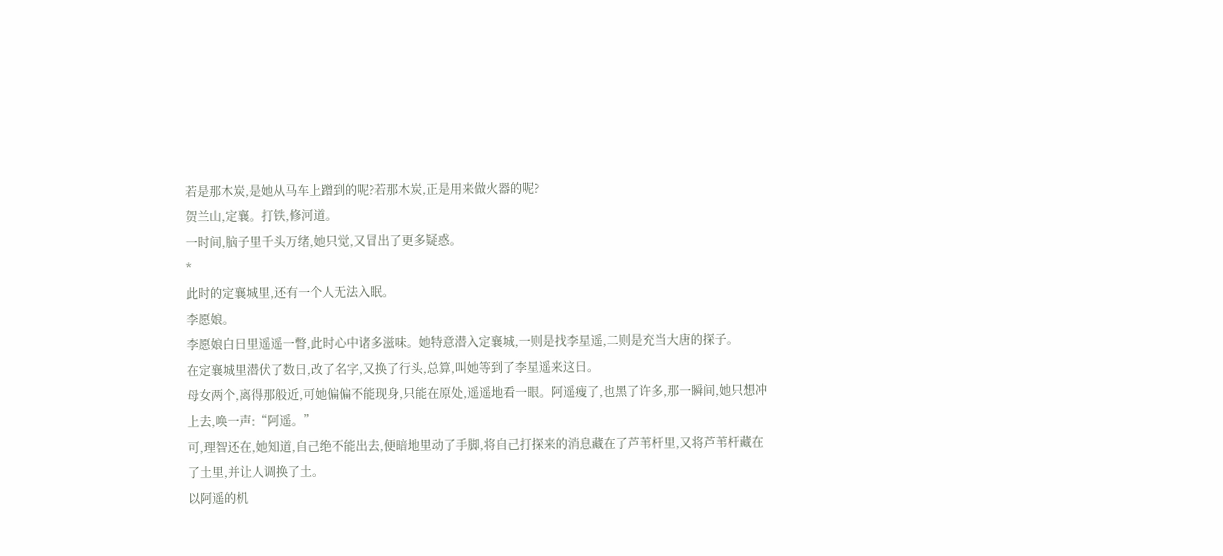若是那木炭,是她从马车上蹭到的呢?若那木炭,正是用来做火器的呢?
贺兰山,定襄。打铁,修河道。
一时间,脑子里千头万绪,她只觉,又冒出了更多疑惑。
*
此时的定襄城里,还有一个人无法入眠。
李愿娘。
李愿娘白日里遥遥一瞥,此时心中诸多滋味。她特意潜入定襄城,一则是找李星遥,二则是充当大唐的探子。
在定襄城里潜伏了数日,改了名字,又换了行头,总算,叫她等到了李星遥来这日。
母女两个,离得那般近,可她偏偏不能现身,只能在原处,遥遥地看一眼。阿遥瘦了,也黑了许多,那一瞬间,她只想冲上去,唤一声:“阿遥。”
可,理智还在,她知道,自己绝不能出去,便暗地里动了手脚,将自己打探来的消息藏在了芦苇杆里,又将芦苇杆藏在了土里,并让人调换了土。
以阿遥的机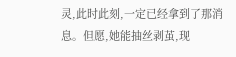灵,此时此刻,一定已经拿到了那消息。但愿,她能抽丝剥茧,现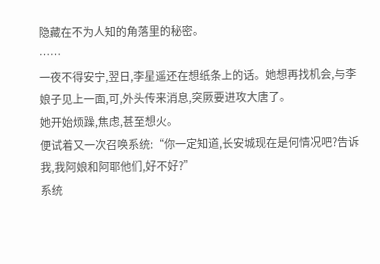隐藏在不为人知的角落里的秘密。
……
一夜不得安宁,翌日,李星遥还在想纸条上的话。她想再找机会,与李娘子见上一面,可,外头传来消息,突厥要进攻大唐了。
她开始烦躁,焦虑,甚至想火。
便试着又一次召唤系统:“你一定知道,长安城现在是何情况吧?告诉我,我阿娘和阿耶他们,好不好?”
系统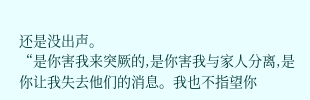还是没出声。
“是你害我来突厥的,是你害我与家人分离,是你让我失去他们的消息。我也不指望你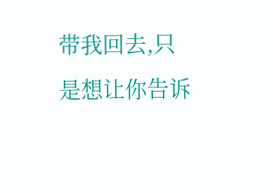带我回去,只是想让你告诉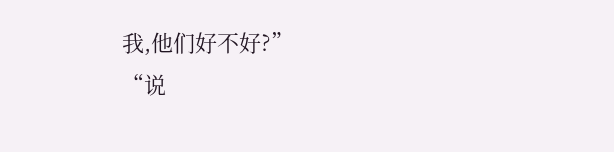我,他们好不好?”
“说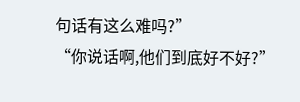句话有这么难吗?”
“你说话啊,他们到底好不好?”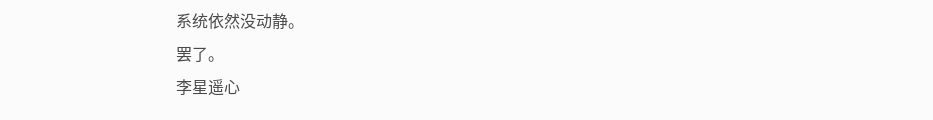系统依然没动静。
罢了。
李星遥心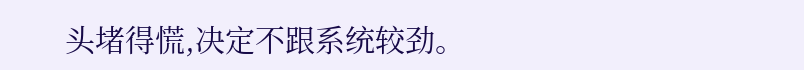头堵得慌,决定不跟系统较劲。